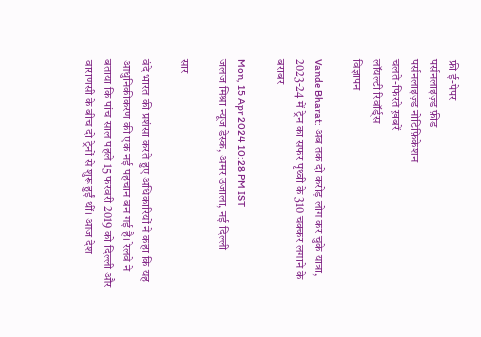फ्री ई-पेपर
पर्सनलाइज़्ड फ़ीड
पर्सनलाइज़्ड नोटिफ़िकेशन
चलते-फिरते ख़बरें
लॉयल्टी रिवॉर्ड्स
विज्ञापन

Vande Bharat: अब तक दो करोड़ लोग कर चुके यात्रा, 2023-24 में ट्रेन का सफर पृथ्वी के 310 चक्कर लगाने के बराबर

Mon, 15 Apr 2024 10:28 PM IST
जलज मिश्रा न्यूज डेस्क, अमर उजाला, नई दिल्ली

सार

वंदे भारत की प्रशंसा करते हुए अधिकारियों ने कहा कि यह आधुनिकीकरण की एक नई पहचान बन गई है। रेलवे ने बताया कि पांच साल पहले 15 फरवरी 2019 को दिल्ली और वाराणसी के बीच दो ट्रेनों से शुरू हुईं थीं। आज देश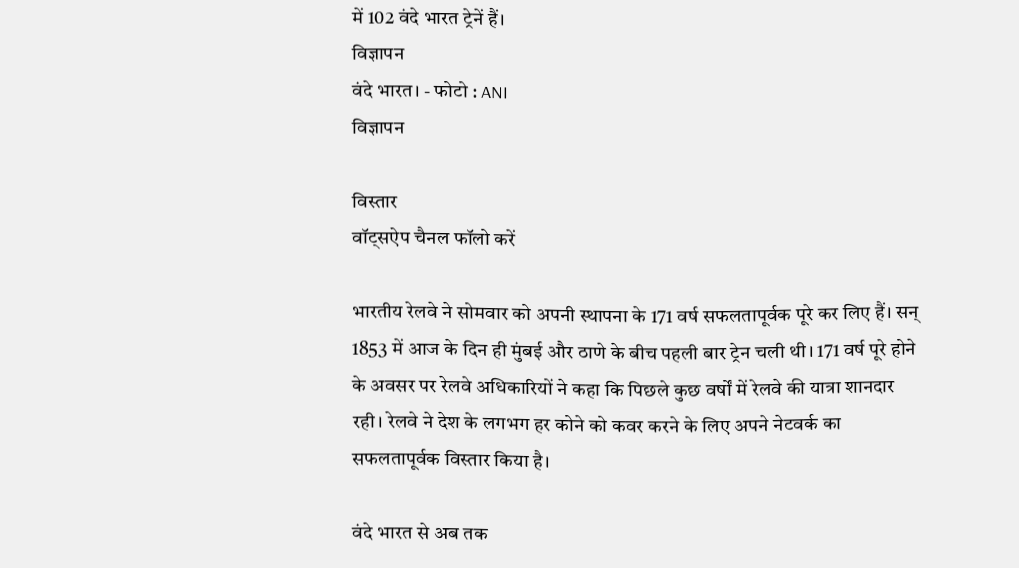में 102 वंदे भारत ट्रेनें हैं।
विज्ञापन
वंदे भारत। - फोटो : ANI
विज्ञापन

विस्तार
वॉट्सऐप चैनल फॉलो करें

भारतीय रेलवे ने सोमवार को अपनी स्थापना के 171 वर्ष सफलतापूर्वक पूरे कर लिए हैं। सन् 1853 में आज के दिन ही मुंबई और ठाणे के बीच पहली बार ट्रेन चली थी। 171 वर्ष पूरे होने के अवसर पर रेलवे अधिकारियों ने कहा कि पिछले कुछ वर्षों में रेलवे की यात्रा शानदार रही। रेलवे ने देश के लगभग हर कोने को कवर करने के लिए अपने नेटवर्क का सफलतापूर्वक विस्तार किया है।

वंदे भारत से अब तक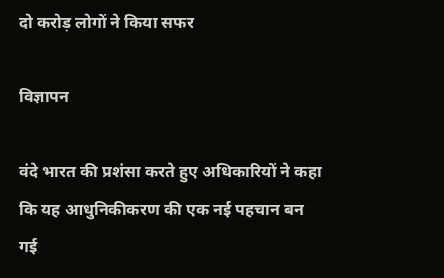दो करोड़ लोगों ने किया सफर

विज्ञापन

वंदे भारत की प्रशंसा करते हुए अधिकारियों ने कहा कि यह आधुनिकीकरण की एक नई पहचान बन गई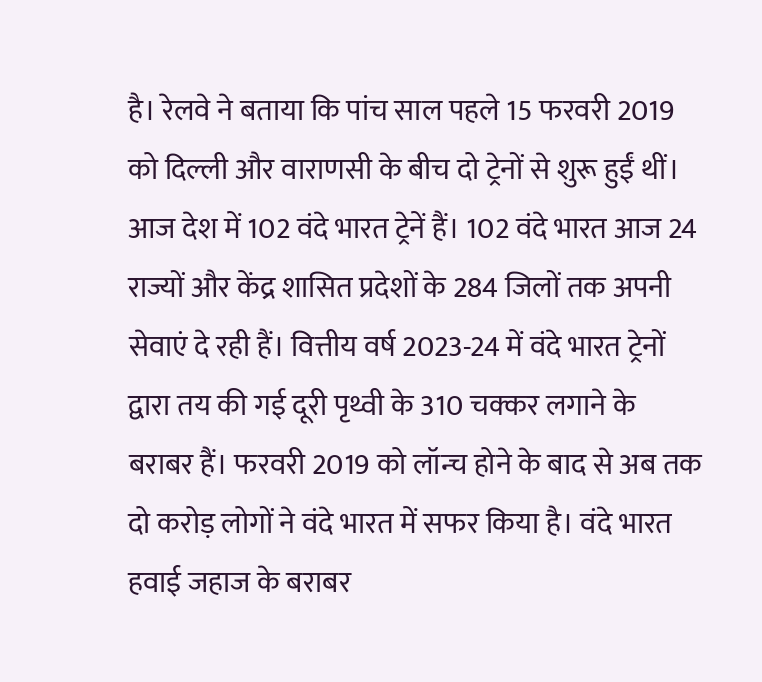है। रेलवे ने बताया कि पांच साल पहले 15 फरवरी 2019 को दिल्ली और वाराणसी के बीच दो ट्रेनों से शुरू हुईं थीं। आज देश में 102 वंदे भारत ट्रेनें हैं। 102 वंदे भारत आज 24 राज्यों और केंद्र शासित प्रदेशों के 284 जिलों तक अपनी सेवाएं दे रही हैं। वित्तीय वर्ष 2023-24 में वंदे भारत ट्रेनों द्वारा तय की गई दूरी पृथ्वी के 310 चक्कर लगाने के बराबर हैं। फरवरी 2019 को लॉन्च होने के बाद से अब तक दो करोड़ लोगों ने वंदे भारत में सफर किया है। वंदे भारत हवाई जहाज के बराबर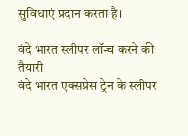सुविधाएं प्रदान करता है।

वंदे भारत स्लीपर लॉन्च करने की तैयारी
वंदे भारत एक्सप्रेस ट्रेन के स्लीपर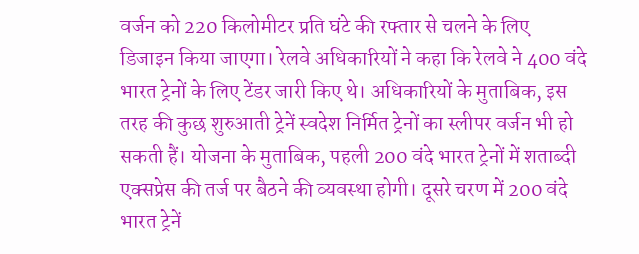वर्जन को 220 किलोमीटर प्रति घंटे की रफ्तार से चलने के लिए डिजाइन किया जाएगा। रेलवे अधिकारियों ने कहा कि रेलवे ने 400 वंदे भारत ट्रेनों के लिए टेंडर जारी किए थे। अधिकारियों के मुताबिक, इस तरह की कुछ शुरुआती ट्रेनें स्वदेश निर्मित ट्रेनों का स्लीपर वर्जन भी हो सकती हैं। योजना के मुताबिक, पहली 200 वंदे भारत ट्रेनों में शताब्दी एक्सप्रेस की तर्ज पर बैठने की व्यवस्था होगी। दूसरे चरण में 200 वंदे भारत ट्रेनें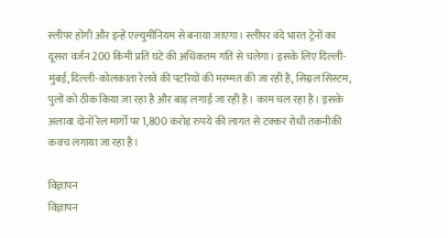स्लीपर होंगी और इन्हें एल्युमीनियम से बनाया जाएगा। स्लीपर वंदे भारत ट्रेनों का दूसरा वर्जन 200 किमी प्रति घंटे की अधिकतम गति से चलेगा। इसके लिए दिल्ली-मुंबई, दिल्ली-कोलकाता रेलवे की पटरियों की मरम्मत की जा रही है, सिग्नल सिस्टम, पुलों को ठीक किया जा रहा है और बाड़ लगाई जा रही है। काम चल रहा है। इसके अलावा दोनों रेल मार्गों पर 1,800 करोड़ रुपये की लागत से टक्कर रोधी तकनीकी कवच लगाया जा रहा है।

विज्ञापन
विज्ञापन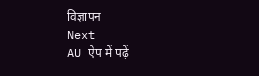विज्ञापन
Next
AU ऐप में पढ़ें